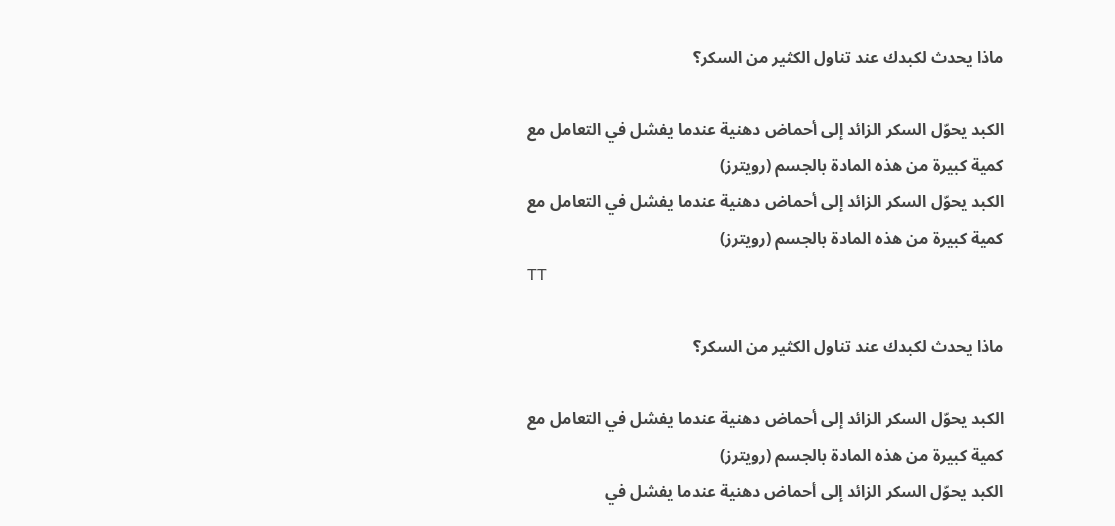ماذا يحدث لكبدك عند تناول الكثير من السكر؟

الكبد يحوّل السكر الزائد إلى أحماض دهنية عندما يفشل في التعامل مع كمية كبيرة من هذه المادة بالجسم (رويترز)
الكبد يحوّل السكر الزائد إلى أحماض دهنية عندما يفشل في التعامل مع كمية كبيرة من هذه المادة بالجسم (رويترز)
TT

ماذا يحدث لكبدك عند تناول الكثير من السكر؟

الكبد يحوّل السكر الزائد إلى أحماض دهنية عندما يفشل في التعامل مع كمية كبيرة من هذه المادة بالجسم (رويترز)
الكبد يحوّل السكر الزائد إلى أحماض دهنية عندما يفشل في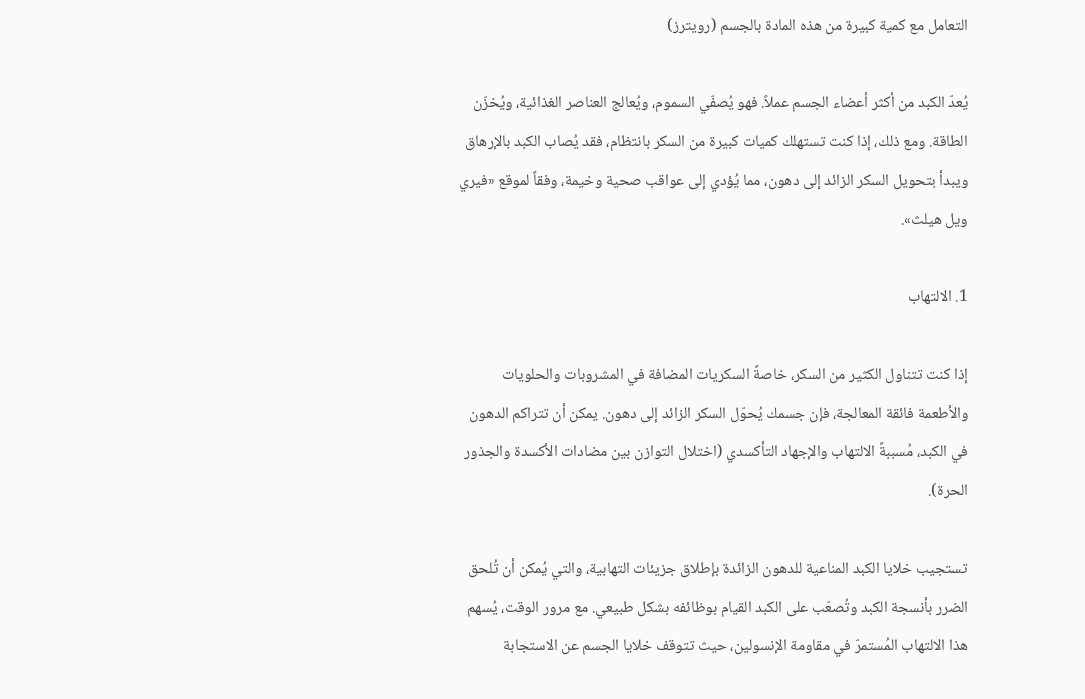التعامل مع كمية كبيرة من هذه المادة بالجسم (رويترز)

يُعدّ الكبد من أكثر أعضاء الجسم عملاً. فهو يُصفّي السموم، ويُعالج العناصر الغذائية، ويُخزّن الطاقة. ومع ذلك، إذا كنت تستهلك كميات كبيرة من السكر بانتظام، فقد يُصاب الكبد بالإرهاق ويبدأ بتحويل السكر الزائد إلى دهون، مما يُؤدي إلى عواقب صحية وخيمة، وفقاً لموقع «فيري ويل هيلث».

1. الالتهاب

إذا كنت تتناول الكثير من السكر، خاصةً السكريات المضافة في المشروبات والحلويات والأطعمة فائقة المعالجة، فإن جسمك يُحوّل السكر الزائد إلى دهون. يمكن أن تتراكم الدهون في الكبد، مُسببةً الالتهاب والإجهاد التأكسدي (اختلال التوازن بين مضادات الأكسدة والجذور الحرة).

تستجيب خلايا الكبد المناعية للدهون الزائدة بإطلاق جزيئات التهابية، والتي يُمكن أن تُلحق الضرر بأنسجة الكبد وتُصعّب على الكبد القيام بوظائفه بشكل طبيعي. مع مرور الوقت، يُسهم هذا الالتهاب المُستمرّ في مقاومة الإنسولين، حيث تتوقف خلايا الجسم عن الاستجابة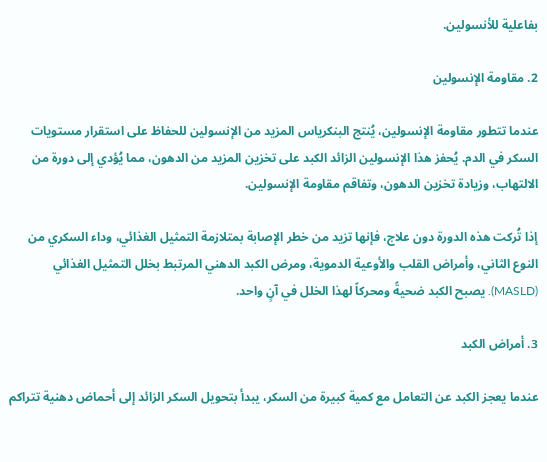بفاعلية للأنسولين.

2. مقاومة الإنسولين

عندما تتطور مقاومة الإنسولين، يُنتج البنكرياس المزيد من الإنسولين للحفاظ على استقرار مستويات السكر في الدم. يُحفز هذا الإنسولين الزائد الكبد على تخزين المزيد من الدهون، مما يُؤدي إلى دورة من الالتهاب، وزيادة تخزين الدهون، وتفاقم مقاومة الإنسولين.

إذا تُركت هذه الدورة دون علاج، فإنها تزيد من خطر الإصابة بمتلازمة التمثيل الغذائي، وداء السكري من النوع الثاني، وأمراض القلب والأوعية الدموية، ومرض الكبد الدهني المرتبط بخلل التمثيل الغذائي (MASLD). يصبح الكبد ضحيةً ومحركاً لهذا الخلل في آنٍ واحد.

3. أمراض الكبد

عندما يعجز الكبد عن التعامل مع كمية كبيرة من السكر، يبدأ بتحويل السكر الزائد إلى أحماض دهنية تتراكم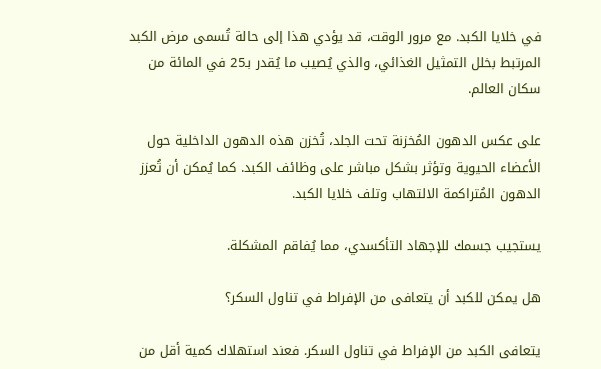في خلايا الكبد. مع مرور الوقت، قد يؤدي هذا إلى حالة تُسمى مرض الكبد المرتبط بخلل التمثيل الغذائي، والذي يُصيب ما يُقدر بـ25 في المائة من سكان العالم.

على عكس الدهون المُخزنة تحت الجلد، تُخزن هذه الدهون الداخلية حول الأعضاء الحيوية وتؤثر بشكل مباشر على وظائف الكبد. كما يُمكن أن تُعزز الدهون المُتراكمة الالتهاب وتلف خلايا الكبد.

يستجيب جسمك للإجهاد التأكسدي، مما يُفاقم المشكلة.

هل يمكن للكبد أن يتعافى من الإفراط في تناول السكر؟

يتعافى الكبد من الإفراط في تناول السكر. فعند استهلاك كمية أقل من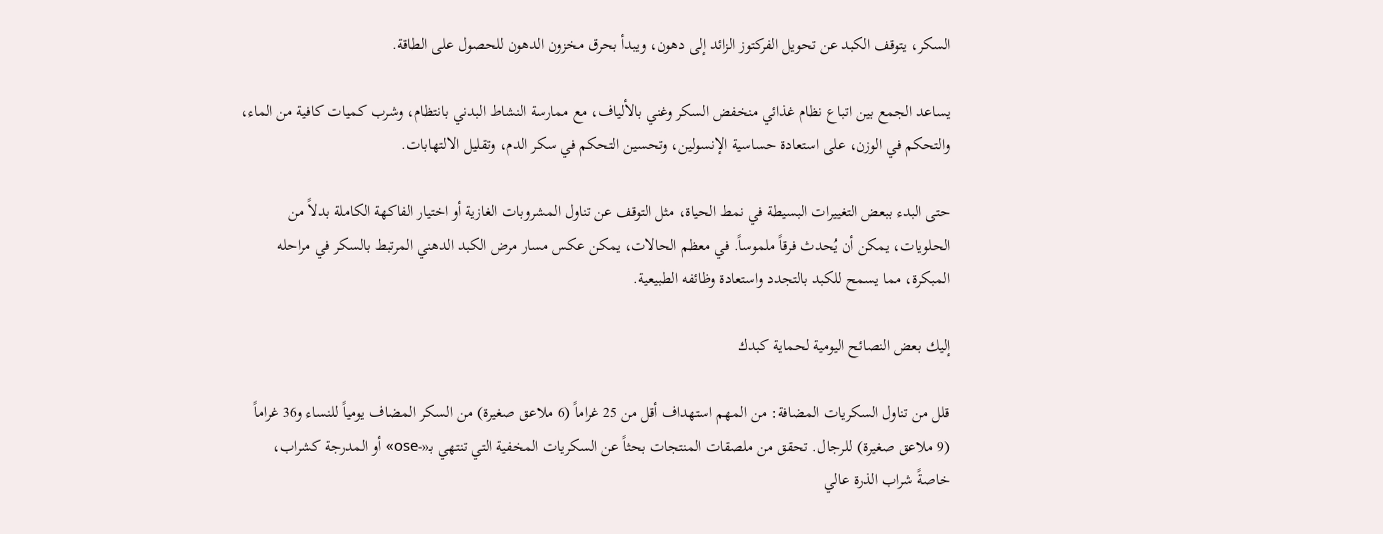السكر، يتوقف الكبد عن تحويل الفركتوز الزائد إلى دهون، ويبدأ بحرق مخزون الدهون للحصول على الطاقة.

يساعد الجمع بين اتباع نظام غذائي منخفض السكر وغني بالألياف، مع ممارسة النشاط البدني بانتظام، وشرب كميات كافية من الماء، والتحكم في الوزن، على استعادة حساسية الإنسولين، وتحسين التحكم في سكر الدم، وتقليل الالتهابات.

حتى البدء ببعض التغييرات البسيطة في نمط الحياة، مثل التوقف عن تناول المشروبات الغازية أو اختيار الفاكهة الكاملة بدلاً من الحلويات، يمكن أن يُحدث فرقاً ملموساً. في معظم الحالات، يمكن عكس مسار مرض الكبد الدهني المرتبط بالسكر في مراحله المبكرة، مما يسمح للكبد بالتجدد واستعادة وظائفه الطبيعية.

إليك بعض النصائح اليومية لحماية كبدك

قلل من تناول السكريات المضافة: من المهم استهداف أقل من 25 غراماً (6 ملاعق صغيرة) من السكر المضاف يومياً للنساء و36 غراماً (9 ملاعق صغيرة) للرجال. تحقق من ملصقات المنتجات بحثاً عن السكريات المخفية التي تنتهي بـ«-ose» أو المدرجة كشراب، خاصةً شراب الذرة عالي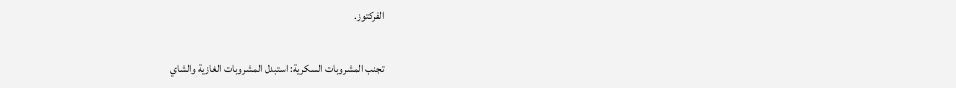الفركتوز.

تجنب المشروبات السكرية: استبدل المشروبات الغازية والشاي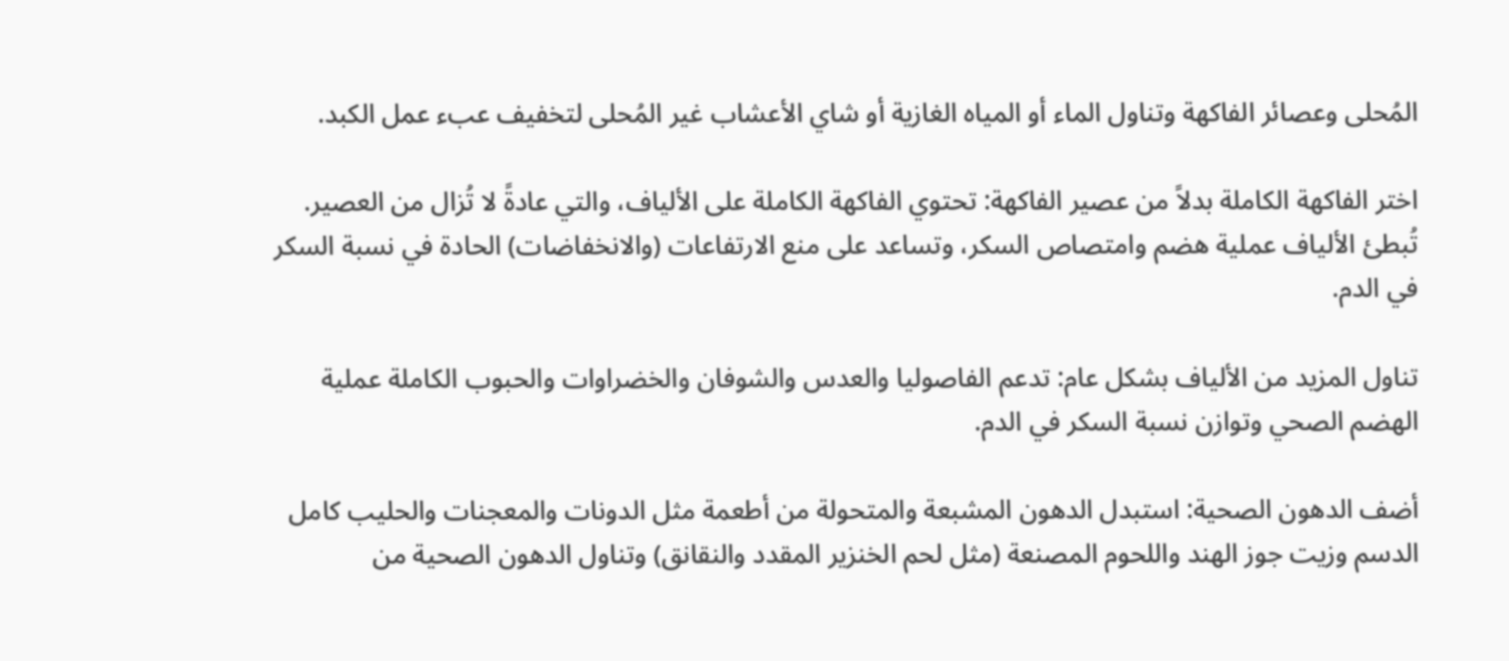المُحلى وعصائر الفاكهة وتناول الماء أو المياه الغازية أو شاي الأعشاب غير المُحلى لتخفيف عبء عمل الكبد.

اختر الفاكهة الكاملة بدلاً من عصير الفاكهة: تحتوي الفاكهة الكاملة على الألياف، والتي عادةً لا تُزال من العصير. تُبطئ الألياف عملية هضم وامتصاص السكر، وتساعد على منع الارتفاعات (والانخفاضات) الحادة في نسبة السكر في الدم.

تناول المزيد من الألياف بشكل عام: تدعم الفاصوليا والعدس والشوفان والخضراوات والحبوب الكاملة عملية الهضم الصحي وتوازن نسبة السكر في الدم.

أضف الدهون الصحية: استبدل الدهون المشبعة والمتحولة من أطعمة مثل الدونات والمعجنات والحليب كامل الدسم وزيت جوز الهند واللحوم المصنعة (مثل لحم الخنزير المقدد والنقانق) وتناول الدهون الصحية من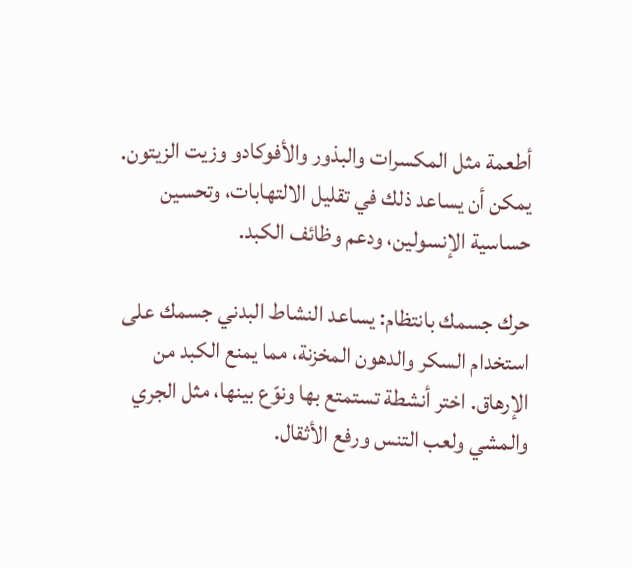أطعمة مثل المكسرات والبذور والأفوكادو وزيت الزيتون. يمكن أن يساعد ذلك في تقليل الالتهابات، وتحسين حساسية الإنسولين، ودعم وظائف الكبد.

حرك جسمك بانتظام: يساعد النشاط البدني جسمك على استخدام السكر والدهون المخزنة، مما يمنع الكبد من الإرهاق. اختر أنشطة تستمتع بها ونوّع بينها، مثل الجري والمشي ولعب التنس ورفع الأثقال.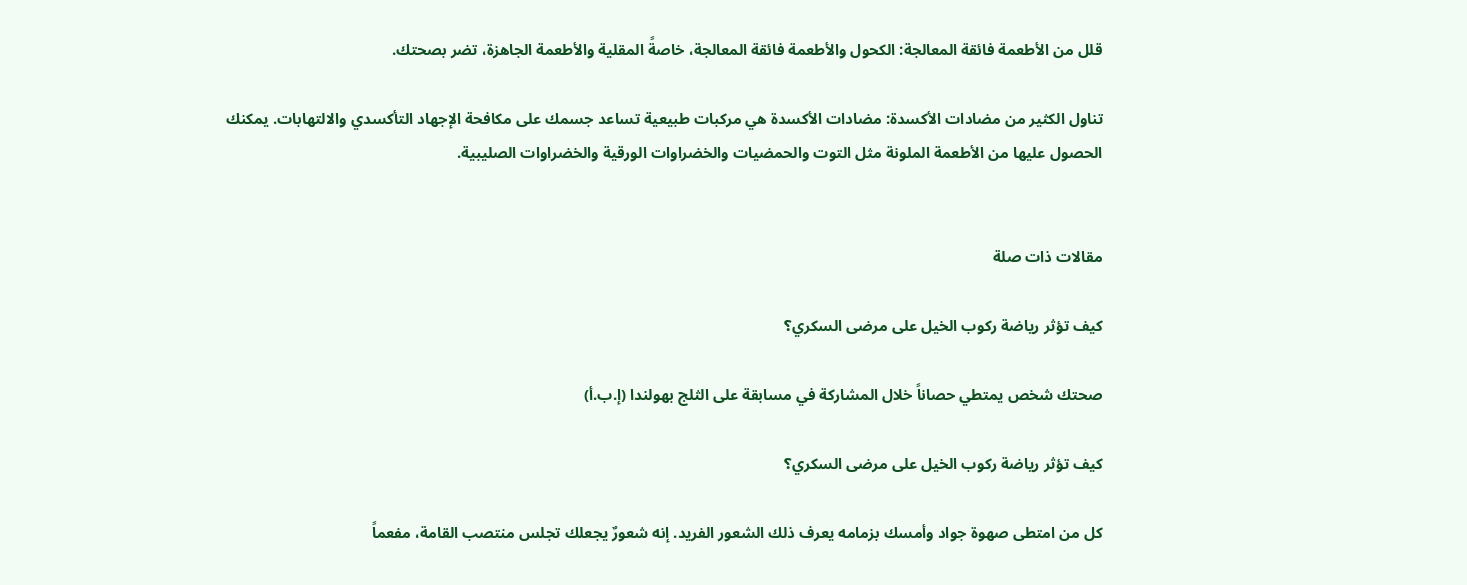قلل من الأطعمة فائقة المعالجة: الكحول والأطعمة فائقة المعالجة، خاصةً المقلية والأطعمة الجاهزة، تضر بصحتك.

تناول الكثير من مضادات الأكسدة: مضادات الأكسدة هي مركبات طبيعية تساعد جسمك على مكافحة الإجهاد التأكسدي والالتهابات. يمكنك الحصول عليها من الأطعمة الملونة مثل التوت والحمضيات والخضراوات الورقية والخضراوات الصليبية.


مقالات ذات صلة

كيف تؤثر رياضة ركوب الخيل على مرضى السكري؟

صحتك شخص يمتطي حصاناً خلال المشاركة في مسابقة على الثلج بهولندا (إ.ب.أ)

كيف تؤثر رياضة ركوب الخيل على مرضى السكري؟

كل من امتطى صهوة جواد وأمسك بزمامه يعرف ذلك الشعور الفريد. إنه شعورٌ يجعلك تجلس منتصب القامة، مفعماً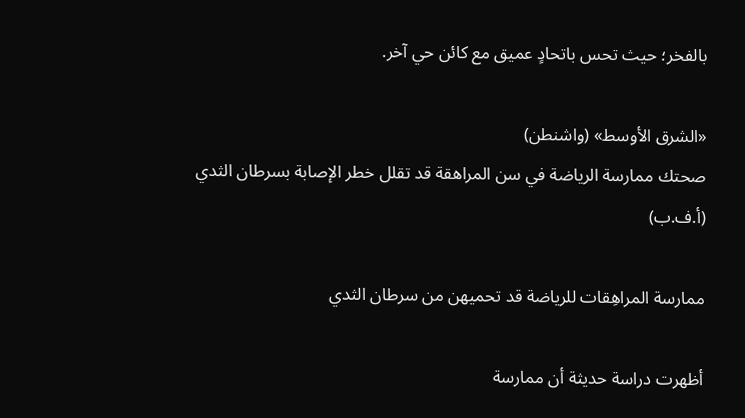بالفخر؛ حيث تحس باتحادٍ عميق مع كائن حي آخر.

«الشرق الأوسط» (واشنطن)
صحتك ممارسة الرياضة في سن المراهقة قد تقلل خطر الإصابة بسرطان الثدي (أ.ف.ب)

ممارسة المراهِقات للرياضة قد تحميهن من سرطان الثدي

أظهرت دراسة حديثة أن ممارسة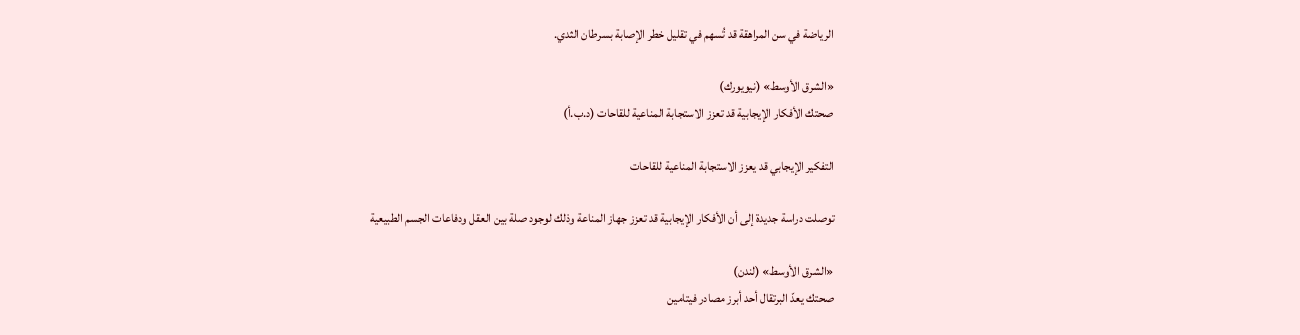الرياضة في سن المراهقة قد تُسهم في تقليل خطر الإصابة بسرطان الثدي.

«الشرق الأوسط» (نيويورك)
صحتك الأفكار الإيجابية قد تعزز الاستجابة المناعية للقاحات (د.ب.أ)

التفكير الإيجابي قد يعزز الاستجابة المناعية للقاحات

توصلت دراسة جديدة إلى أن الأفكار الإيجابية قد تعزز جهاز المناعة وذلك لوجود صلة بين العقل ودفاعات الجسم الطبيعية

«الشرق الأوسط» (لندن)
صحتك يعدّ البرتقال أحد أبرز مصادر فيتامين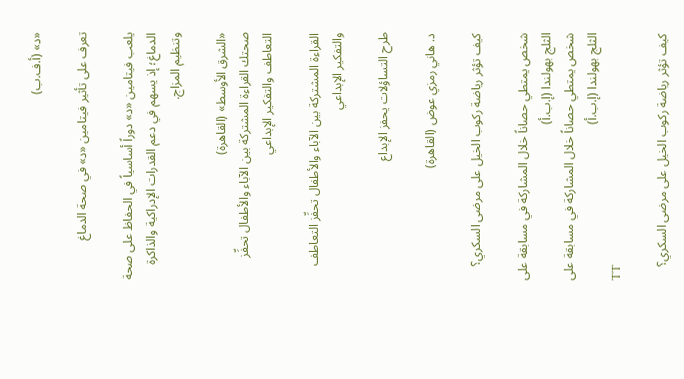«د» (أ.ف.ب)

تعرف على تأثير فيتامين «د» في صحة الدماغ

يلعب فيتامين «د» دوراً أساسياً في الحفاظ على صحة الدماغ؛ إذ يسهم في دعم القدرات الإدراكية والذاكرة وتنظيم المزاج.

«الشرق الأوسط» (القاهرة)
صحتك القراءة المشتركة بين الآباء والأطفال تحفِّز التعاطف والتفكير الإبداعي

القراءة المشتركة بين الآباء والأطفال تحفِّز التعاطف والتفكير الإبداعي

طرح التساؤلات يحفز الإبداع

د. هاني رمزي عوض (القاهرة)

كيف تؤثر رياضة ركوب الخيل على مرضى السكري؟

شخص يمتطي حصاناً خلال المشاركة في مسابقة على الثلج بهولندا (إ.ب.أ)
شخص يمتطي حصاناً خلال المشاركة في مسابقة على الثلج بهولندا (إ.ب.أ)
TT

كيف تؤثر رياضة ركوب الخيل على مرضى السكري؟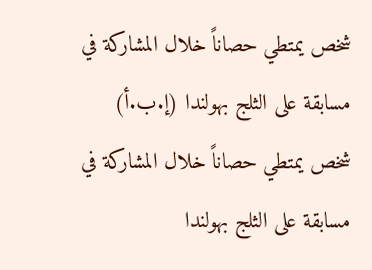شخص يمتطي حصاناً خلال المشاركة في مسابقة على الثلج بهولندا (إ.ب.أ)
شخص يمتطي حصاناً خلال المشاركة في مسابقة على الثلج بهولندا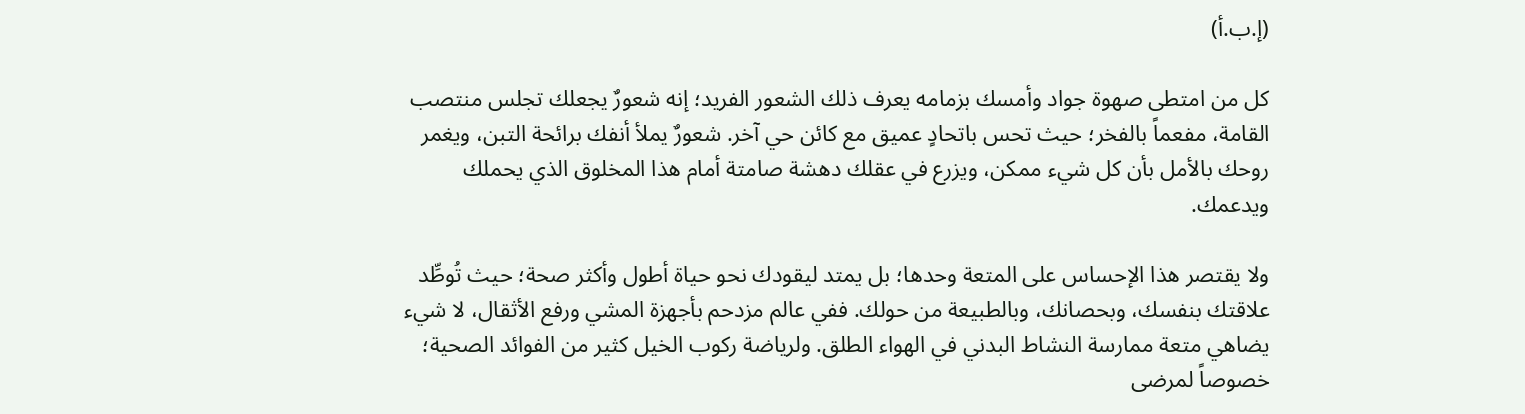(إ.ب.أ)

كل من امتطى صهوة جواد وأمسك بزمامه يعرف ذلك الشعور الفريد؛ إنه شعورٌ يجعلك تجلس منتصب القامة، مفعماً بالفخر؛ حيث تحس باتحادٍ عميق مع كائن حي آخر. شعورٌ يملأ أنفك برائحة التبن، ويغمر روحك بالأمل بأن كل شيء ممكن، ويزرع في عقلك دهشة صامتة أمام هذا المخلوق الذي يحملك ويدعمك.

ولا يقتصر هذا الإحساس على المتعة وحدها؛ بل يمتد ليقودك نحو حياة أطول وأكثر صحة؛ حيث تُوطِّد علاقتك بنفسك، وبحصانك، وبالطبيعة من حولك. ففي عالم مزدحم بأجهزة المشي ورفع الأثقال، لا شيء يضاهي متعة ممارسة النشاط البدني في الهواء الطلق. ولرياضة ركوب الخيل كثير من الفوائد الصحية؛ خصوصاً لمرضى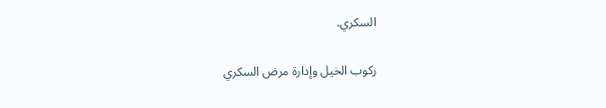السكري.

ركوب الخيل وإدارة مرض السكري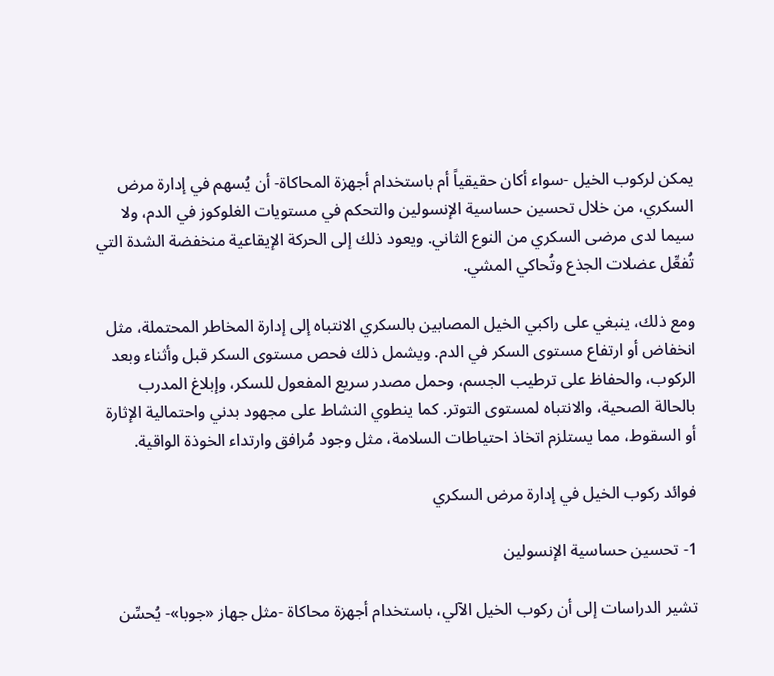يمكن لركوب الخيل -سواء أكان حقيقياً أم باستخدام أجهزة المحاكاة- أن يُسهم في إدارة مرض السكري، من خلال تحسين حساسية الإنسولين والتحكم في مستويات الغلوكوز في الدم، ولا سيما لدى مرضى السكري من النوع الثاني. ويعود ذلك إلى الحركة الإيقاعية منخفضة الشدة التي تُفعِّل عضلات الجذع وتُحاكي المشي.

ومع ذلك، ينبغي على راكبي الخيل المصابين بالسكري الانتباه إلى إدارة المخاطر المحتملة، مثل انخفاض أو ارتفاع مستوى السكر في الدم. ويشمل ذلك فحص مستوى السكر قبل وأثناء وبعد الركوب، والحفاظ على ترطيب الجسم، وحمل مصدر سريع المفعول للسكر، وإبلاغ المدرب بالحالة الصحية، والانتباه لمستوى التوتر. كما ينطوي النشاط على مجهود بدني واحتمالية الإثارة أو السقوط، مما يستلزم اتخاذ احتياطات السلامة، مثل وجود مُرافق وارتداء الخوذة الواقية.

فوائد ركوب الخيل في إدارة مرض السكري

1- تحسين حساسية الإنسولين

تشير الدراسات إلى أن ركوب الخيل الآلي، باستخدام أجهزة محاكاة -مثل جهاز «جوبا»- يُحسِّن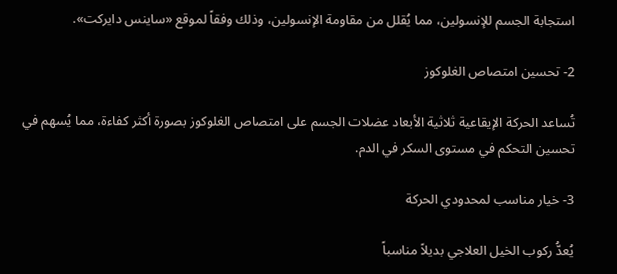استجابة الجسم للإنسولين، مما يُقلل من مقاومة الإنسولين، وذلك وفقاً لموقع «ساينس دايركت».

2- تحسين امتصاص الغلوكوز

تُساعد الحركة الإيقاعية ثلاثية الأبعاد عضلات الجسم على امتصاص الغلوكوز بصورة أكثر كفاءة، مما يُسهم في تحسين التحكم في مستوى السكر في الدم.

3- خيار مناسب لمحدودي الحركة

يُعدُّ ركوب الخيل العلاجي بديلاً مناسباً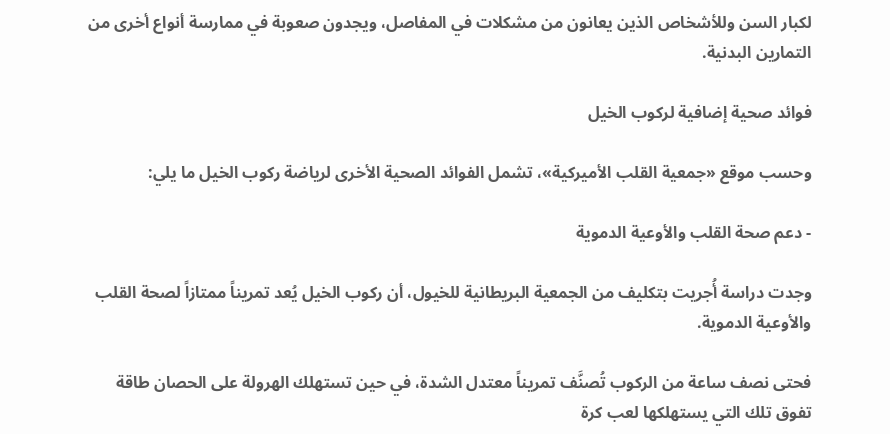لكبار السن وللأشخاص الذين يعانون من مشكلات في المفاصل، ويجدون صعوبة في ممارسة أنواع أخرى من التمارين البدنية.

فوائد صحية إضافية لركوب الخيل

وحسب موقع «جمعية القلب الأميركية»، تشمل الفوائد الصحية الأخرى لرياضة ركوب الخيل ما يلي:

- دعم صحة القلب والأوعية الدموية

وجدت دراسة أُجريت بتكليف من الجمعية البريطانية للخيول، أن ركوب الخيل يُعد تمريناً ممتازاً لصحة القلب والأوعية الدموية.

فحتى نصف ساعة من الركوب تُصنَّف تمريناً معتدل الشدة، في حين تستهلك الهرولة على الحصان طاقة تفوق تلك التي يستهلكها لعب كرة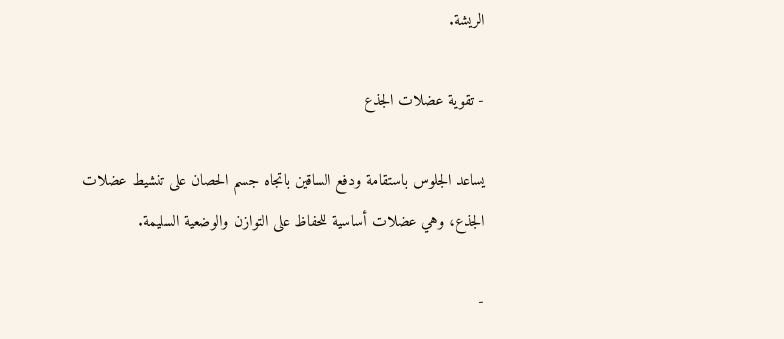الريشة.

- تقوية عضلات الجذع

يساعد الجلوس باستقامة ودفع الساقين باتجاه جسم الحصان على تنشيط عضلات الجذع، وهي عضلات أساسية للحفاظ على التوازن والوضعية السليمة.

-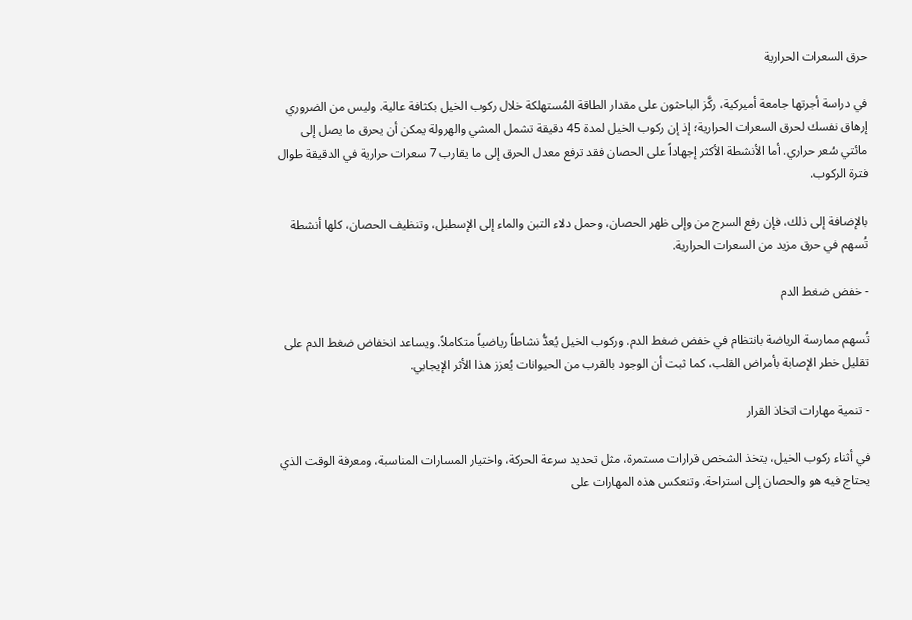حرق السعرات الحرارية

في دراسة أجرتها جامعة أميركية، ركَّز الباحثون على مقدار الطاقة المُستهلكة خلال ركوب الخيل بكثافة عالية. وليس من الضروري إرهاق نفسك لحرق السعرات الحرارية؛ إذ إن ركوب الخيل لمدة 45 دقيقة تشمل المشي والهرولة يمكن أن يحرق ما يصل إلى مائتي سُعر حراري. أما الأنشطة الأكثر إجهاداً على الحصان فقد ترفع معدل الحرق إلى ما يقارب 7 سعرات حرارية في الدقيقة طوال فترة الركوب.

بالإضافة إلى ذلك، فإن رفع السرج من وإلى ظهر الحصان، وحمل دلاء التبن والماء إلى الإسطبل، وتنظيف الحصان، كلها أنشطة تُسهم في حرق مزيد من السعرات الحرارية.

- خفض ضغط الدم

تُسهم ممارسة الرياضة بانتظام في خفض ضغط الدم. وركوب الخيل يُعدُّ نشاطاً رياضياً متكاملاً. ويساعد انخفاض ضغط الدم على تقليل خطر الإصابة بأمراض القلب، كما ثبت أن الوجود بالقرب من الحيوانات يُعزز هذا الأثر الإيجابي.

- تنمية مهارات اتخاذ القرار

في أثناء ركوب الخيل، يتخذ الشخص قرارات مستمرة، مثل تحديد سرعة الحركة، واختيار المسارات المناسبة، ومعرفة الوقت الذي يحتاج فيه هو والحصان إلى استراحة. وتنعكس هذه المهارات على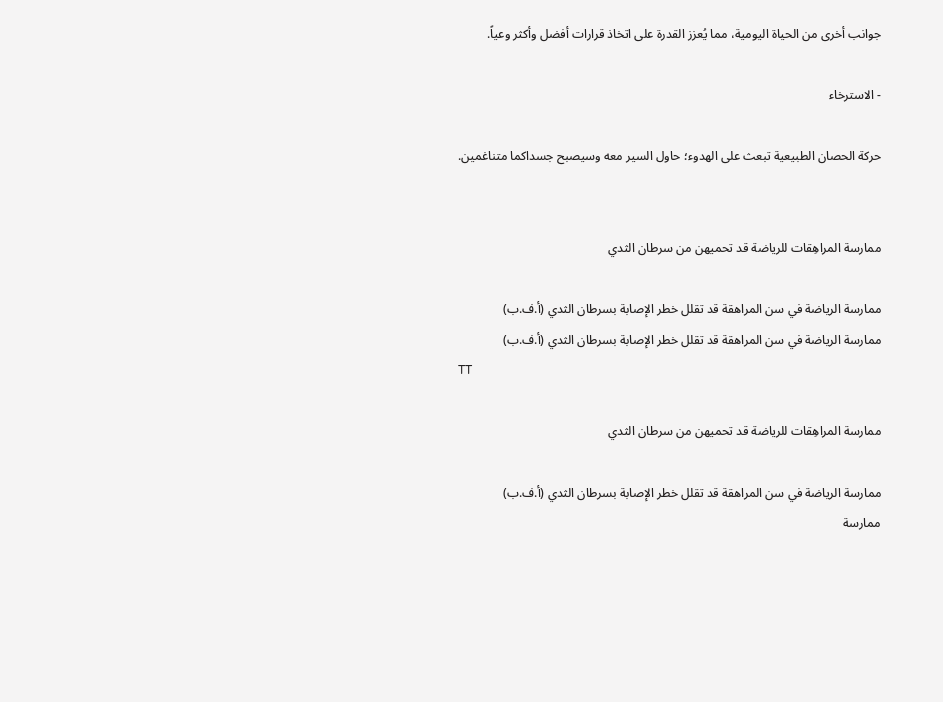جوانب أخرى من الحياة اليومية، مما يُعزز القدرة على اتخاذ قرارات أفضل وأكثر وعياً.

- الاسترخاء

حركة الحصان الطبيعية تبعث على الهدوء؛ حاول السير معه وسيصبح جسداكما متناغمين.


ممارسة المراهِقات للرياضة قد تحميهن من سرطان الثدي

ممارسة الرياضة في سن المراهقة قد تقلل خطر الإصابة بسرطان الثدي (أ.ف.ب)
ممارسة الرياضة في سن المراهقة قد تقلل خطر الإصابة بسرطان الثدي (أ.ف.ب)
TT

ممارسة المراهِقات للرياضة قد تحميهن من سرطان الثدي

ممارسة الرياضة في سن المراهقة قد تقلل خطر الإصابة بسرطان الثدي (أ.ف.ب)
ممارسة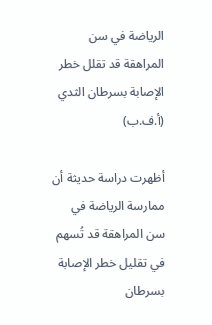الرياضة في سن المراهقة قد تقلل خطر الإصابة بسرطان الثدي (أ.ف.ب)

أظهرت دراسة حديثة أن ممارسة الرياضة في سن المراهقة قد تُسهم في تقليل خطر الإصابة بسرطان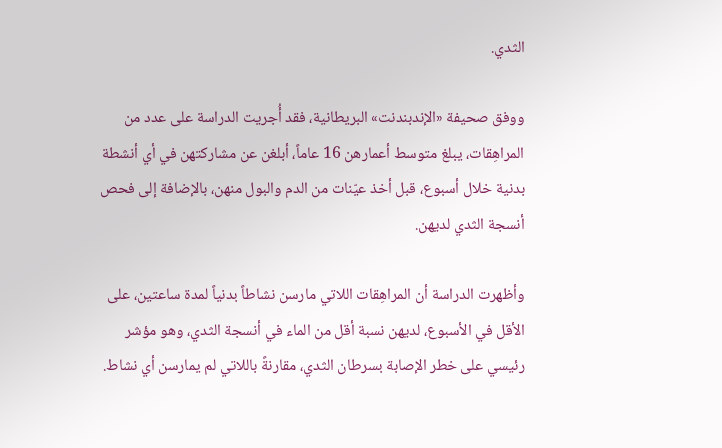الثدي.

ووفق صحيفة «الإندبندنت» البريطانية، فقد أُجريت الدراسة على عدد من المراهِقات، يبلغ متوسط أعمارهن 16 عاماً، أبلغن عن مشاركتهن في أي أنشطة بدنية خلال أسبوع، قبل أخذ عيّنات من الدم والبول منهن، بالإضافة إلى فحص أنسجة الثدي لديهن.

وأظهرت الدراسة أن المراهِقات اللاتي مارسن نشاطاً بدنياً لمدة ساعتين، على الأقل في الأسبوع، لديهن نسبة أقل من الماء في أنسجة الثدي، وهو مؤشر رئيسي على خطر الإصابة بسرطان الثدي، مقارنةً باللاتي لم يمارسن أي نشاط.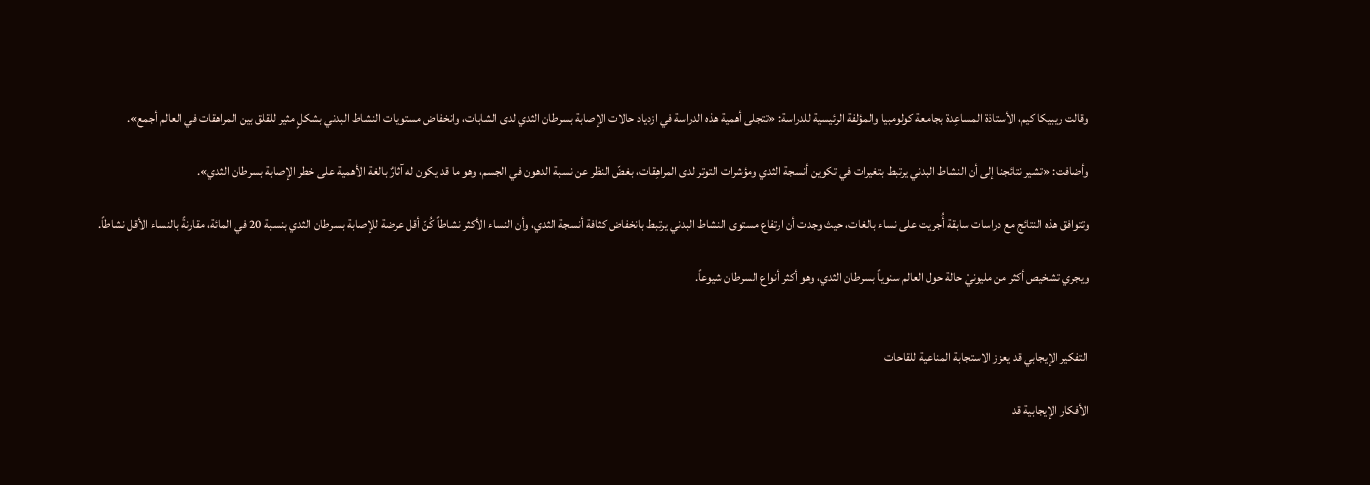وقالت ريبيكا كيم، الأستاذة المساعِدة بجامعة كولومبيا والمؤلفة الرئيسية للدراسة: «تتجلى أهمية هذه الدراسة في ازدياد حالات الإصابة بسرطان الثدي لدى الشابات، وانخفاض مستويات النشاط البدني بشكلٍ مثير للقلق بين المراهقات في العالم أجمع».

وأضافت: «تشير نتائجنا إلى أن النشاط البدني يرتبط بتغيرات في تكوين أنسجة الثدي ومؤشرات التوتر لدى المراهِقات، بغضّ النظر عن نسبة الدهون في الجسم، وهو ما قد يكون له آثارٌ بالغة الأهمية على خطر الإصابة بسرطان الثدي».

وتتوافق هذه النتائج مع دراسات سابقة أُجريت على نساء بالغات، حيث وجدت أن ارتفاع مستوى النشاط البدني يرتبط بانخفاض كثافة أنسجة الثدي، وأن النساء الأكثر نشاطاً كُنّ أقل عرضة للإصابة بسرطان الثدي بنسبة 20 في المائة، مقارنةً بالنساء الأقل نشاطاً.

ويجري تشخيص أكثر من مليونيْ حالة حول العالم سنوياً بسرطان الثدي، وهو أكثر أنواع السرطان شيوعاً.


التفكير الإيجابي قد يعزز الاستجابة المناعية للقاحات

الأفكار الإيجابية قد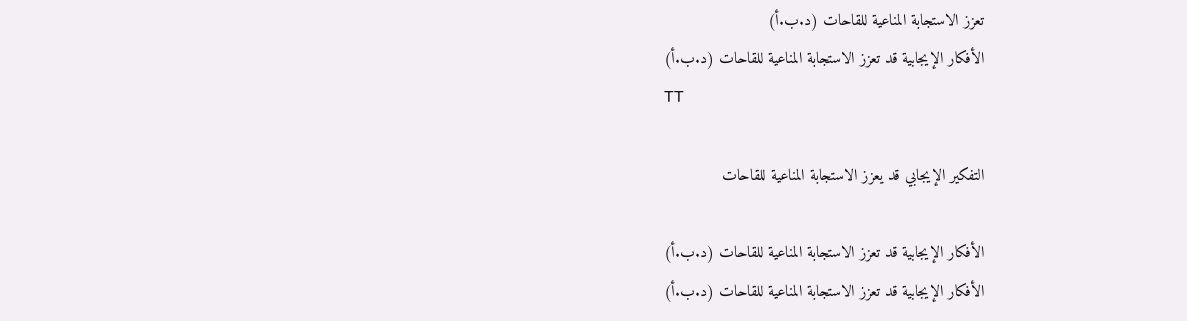تعزز الاستجابة المناعية للقاحات (د.ب.أ)
الأفكار الإيجابية قد تعزز الاستجابة المناعية للقاحات (د.ب.أ)
TT

التفكير الإيجابي قد يعزز الاستجابة المناعية للقاحات

الأفكار الإيجابية قد تعزز الاستجابة المناعية للقاحات (د.ب.أ)
الأفكار الإيجابية قد تعزز الاستجابة المناعية للقاحات (د.ب.أ)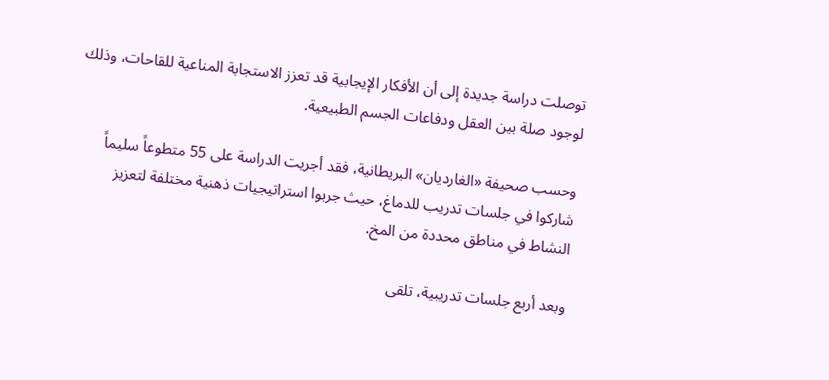توصلت دراسة جديدة إلى أن الأفكار الإيجابية قد تعزز الاستجابة المناعية للقاحات، وذلك لوجود صلة بين العقل ودفاعات الجسم الطبيعية.

وحسب صحيفة «الغارديان» البريطانية، فقد أجريت الدراسة على 55 متطوعاً سليماً شاركوا في جلسات تدريب للدماغ، حيث جربوا استراتيجيات ذهنية مختلفة لتعزيز النشاط في مناطق محددة من المخ.

وبعد أربع جلسات تدريبية، تلقى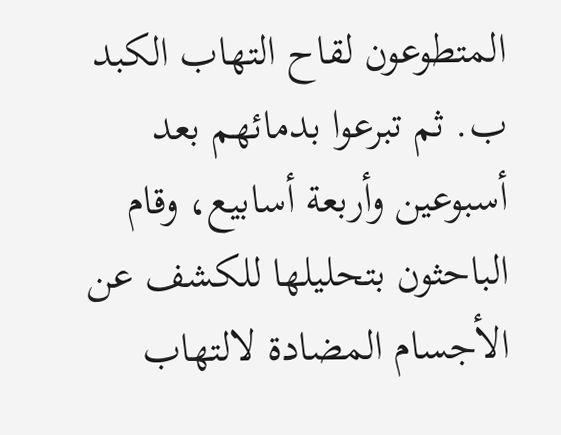المتطوعون لقاح التهاب الكبد ب. ثم تبرعوا بدمائهم بعد أسبوعين وأربعة أسابيع، وقام الباحثون بتحليلها للكشف عن الأجسام المضادة لالتهاب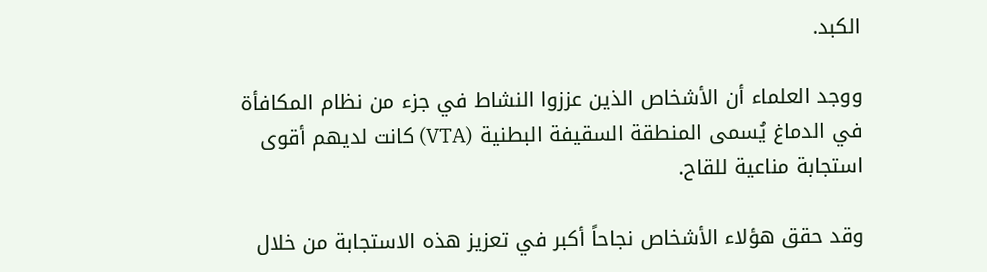الكبد.

ووجد العلماء أن الأشخاص الذين عززوا النشاط في جزء من نظام المكافأة في الدماغ يُسمى المنطقة السقيفة البطنية (VTA) كانت لديهم أقوى استجابة مناعية للقاح.

وقد حقق هؤلاء الأشخاص نجاحاً أكبر في تعزيز هذه الاستجابة من خلال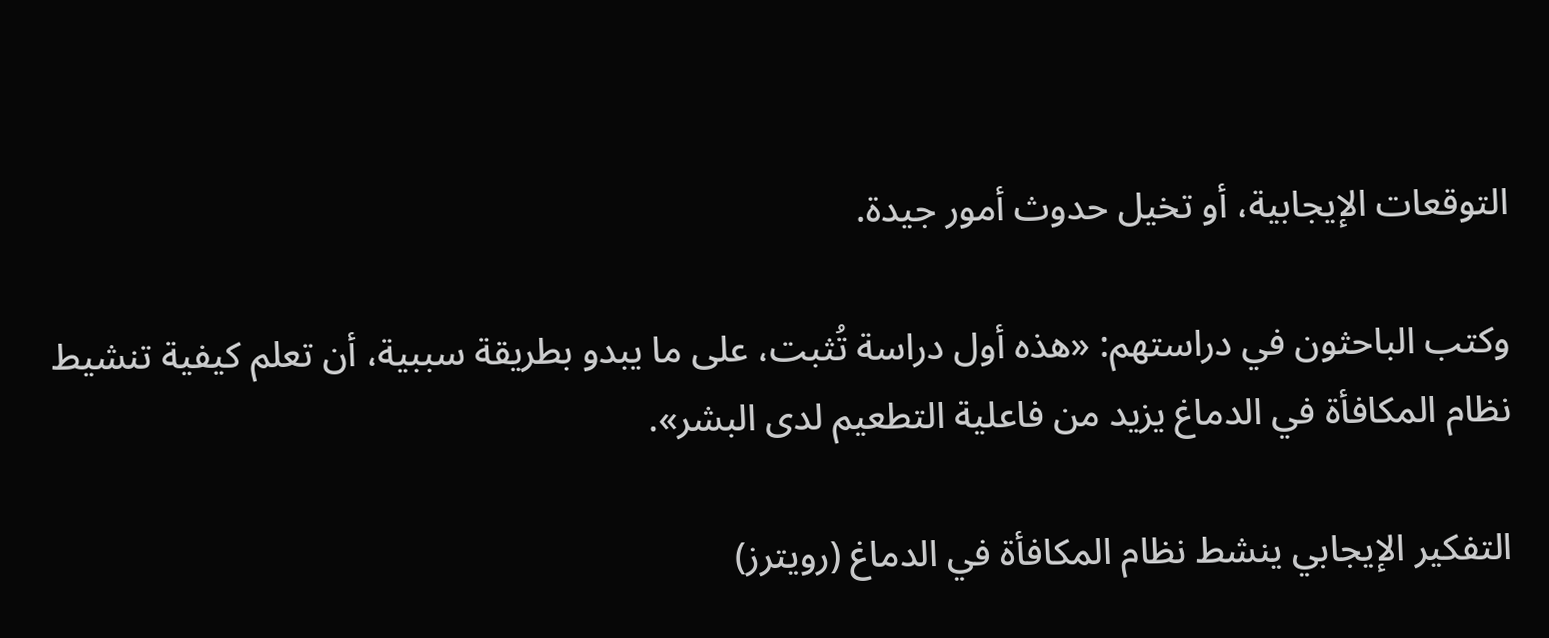التوقعات الإيجابية، أو تخيل حدوث أمور جيدة.

وكتب الباحثون في دراستهم: «هذه أول دراسة تُثبت، على ما يبدو بطريقة سببية، أن تعلم كيفية تنشيط نظام المكافأة في الدماغ يزيد من فاعلية التطعيم لدى البشر».

التفكير الإيجابي ينشط نظام المكافأة في الدماغ (رويترز)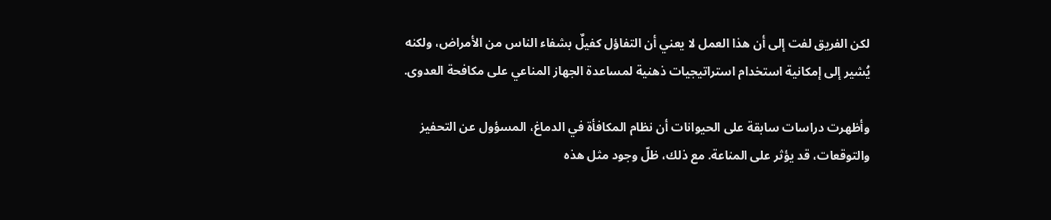لكن الفريق لفت إلى أن هذا العمل لا يعني أن التفاؤل كفيلٌ بشفاء الناس من الأمراض، ولكنه يُشير إلى إمكانية استخدام استراتيجيات ذهنية لمساعدة الجهاز المناعي على مكافحة العدوى.

وأظهرت دراسات سابقة على الحيوانات أن نظام المكافأة في الدماغ، المسؤول عن التحفيز والتوقعات، قد يؤثر على المناعة. مع ذلك، ظلّ وجود مثل هذه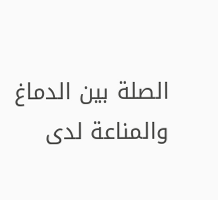الصلة بين الدماغ والمناعة لدى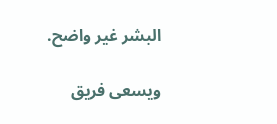البشر غير واضح.

ويسعى فريق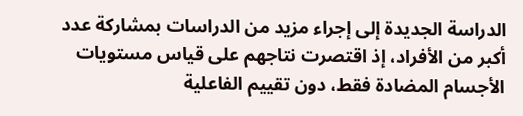الدراسة الجديدة إلى إجراء مزيد من الدراسات بمشاركة عدد أكبر من الأفراد، إذ اقتصرت نتاجهم على قياس مستويات الأجسام المضادة فقط، دون تقييم الفاعلية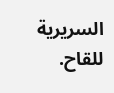السريرية للقاح.